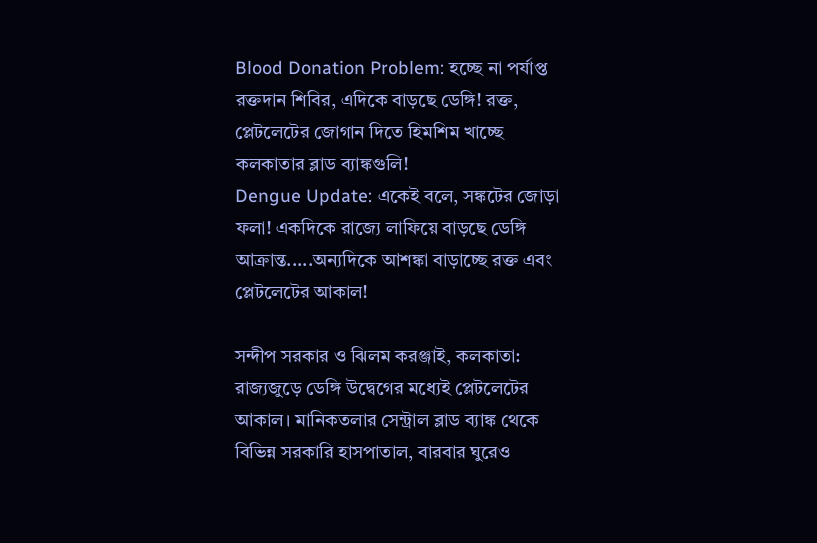Blood Donation Problem: হচ্ছে না পর্যাপ্ত রক্তদান শিবির, এদিকে বাড়ছে ডেঙ্গি! রক্ত, প্লেটলেটের জোগান দিতে হিমশিম খাচ্ছে কলকাতার ব্লাড ব্যাঙ্কগুলি!
Dengue Update: একেই বলে, সঙ্কটের জোড়া ফলা! একদিকে রাজ্যে লাফিয়ে বাড়ছে ডেঙ্গি আক্রান্ত.....অন্যদিকে আশঙ্কা বাড়াচ্ছে রক্ত এবং প্লেটলেটের আকাল!

সন্দীপ সরকার ও ঝিলম করঞ্জাই, কলকাতা: রাজ্যজুড়ে ডেঙ্গি উদ্বেগের মধ্যেই প্লেটলেটের আকাল। মানিকতলার সেন্ট্রাল ব্লাড ব্যাঙ্ক থেকে বিভিন্ন সরকারি হাসপাতাল, বারবার ঘুরেও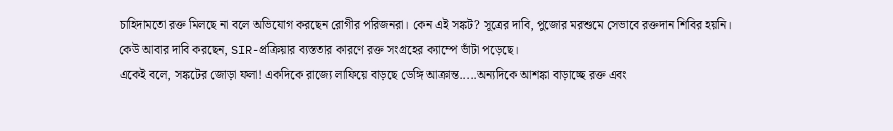চাহিদামতো রক্ত মিলছে না বলে অভিযোগ করছেন রোগীর পরিজনরা। কেন এই সঙ্কট? সূত্রের দাবি, পুজোর মরশুমে সেভাবে রক্তদান শিবির হয়নি। কেউ আবার দাবি করছেন, SIR-প্রক্রিয়ার ব্যস্ততার কারণে রক্ত সংগ্রহের ক্যাম্পে ভাঁটা পড়েছে।
একেই বলে, সঙ্কটের জোড়া ফলা! একদিকে রাজ্যে লাফিয়ে বাড়ছে ডেঙ্গি আক্রান্ত.....অন্যদিকে আশঙ্কা বাড়াচ্ছে রক্ত এবং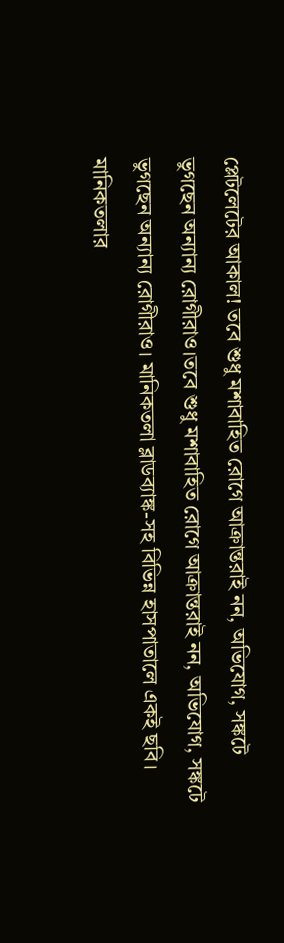প্লেটলেটের আকাল! তবে শুধু মশাবাহিত রোগে আক্রান্তরাই নন, অভিযোগ, সঙ্কটে ভুগছেন অন্যান্য রোগীরাও।তবে শুধু মশাবাহিত রোগে আক্রান্তরাই নন, অভিযোগ, সঙ্কটে ভুগছেন অন্যান্য রোগীরাও। মানিকতলা ব্লাডব্যাঙ্ক-সহ বিভিন্ন হাসপাতালে একই ছবি। মানিকতলার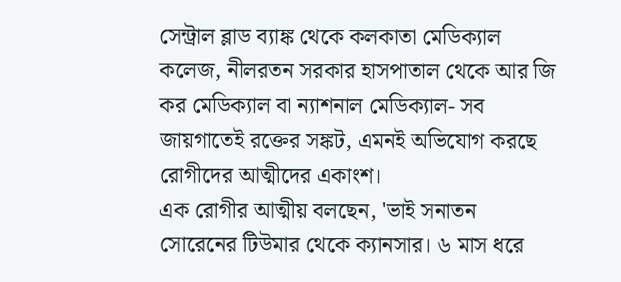সেন্ট্রাল ব্লাড ব্যাঙ্ক থেকে কলকাতা মেডিক্যাল কলেজ, নীলরতন সরকার হাসপাতাল থেকে আর জি কর মেডিক্যাল বা ন্যাশনাল মেডিক্যাল- সব জায়গাতেই রক্তের সঙ্কট, এমনই অভিযোগ করছে রোগীদের আত্মীদের একাংশ।
এক রোগীর আত্মীয় বলছেন, 'ভাই সনাতন সোরেনের টিউমার থেকে ক্যানসার। ৬ মাস ধরে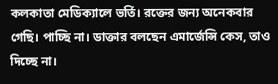কলকাতা মেডিক্যালে ভর্তি। রক্তের জন্য অনেকবার গেছি। পাচ্ছি না। ডাক্তার বলছেন এমার্জেন্সি কেস, তাও দিচ্ছে না।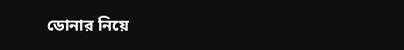ডোনার নিয়ে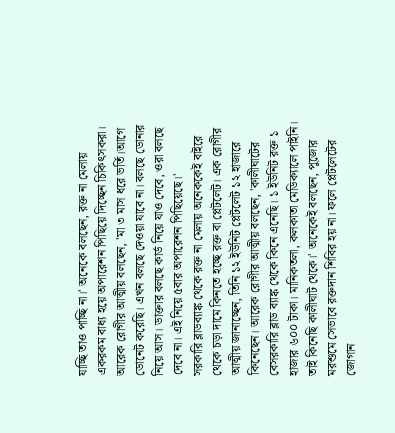যাচ্ছি তাও পাচ্ছি না।' অনেকে বলছেন, রক্ত না মেলায় একরকম বাধ্য হয়ে অপারেশন পিছিয়ে দিচ্ছেন চিকিৎসকরা। আরেক রোগীর আত্মীয় বলছেন, 'মা ৩ মাস ধরে ভর্তি।আগে ডোনেট করেছি। এখন বলছে দেওয়া যাবে না। বলছে ডোনার নিয়ে আস। ডাক্তার বলছে কার্ড নিয়ে যাও দেবে, ওরা বলছে দেবে না। এই নিয়ে ৫বার অপারেশন পিছিয়েছে।'
সরকারি ব্লাডব্যাঙ্ক থেকে রক্ত না মেলায় অনেককেই বাইরে থেকে চড়া দামে কিনতে হচ্ছে রক্ত বা প্লেটলেট। এক রোগীর আত্মীয় জানাচ্ছেন, তিনি ১২ ইউনিট প্লেটলেট ১২ হাজারে কিনেছেন। আরেক রোগীর আত্মীয় বলছেন, 'কালীঘাটের বেসরকারি ব্লাড ব্যাঙ্ক থেকে কিনে এনেছি। ১ ইউনিট রক্ত ১ হাজার ৬০০ টাকা। মানিকতলা, কলকাতা মেডিক্যালে পাইনি। তাই কিনেছি কালীঘাট থেকে।' অনেকেই বলছেন, পুজোর মরশুমে সেভাবে রক্তদান শিবির হয় না। ফলে প্লেটলেটের জোগান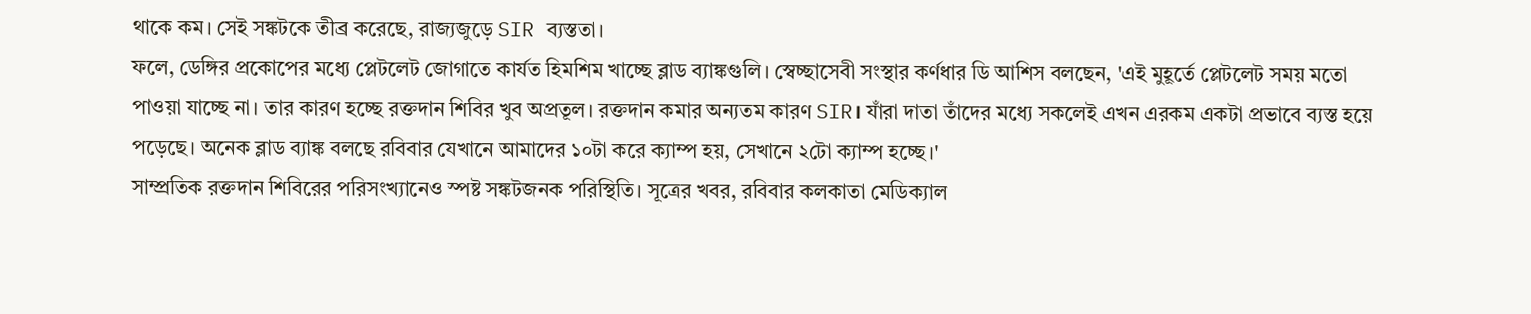থাকে কম। সেই সঙ্কটকে তীব্র করেছে, রাজ্যজুড়ে SIR ব্যস্ততা।
ফলে, ডেঙ্গির প্রকোপের মধ্যে প্লেটলেট জোগাতে কার্যত হিমশিম খাচ্ছে ব্লাড ব্যাঙ্কগুলি। স্বেচ্ছাসেবী সংস্থার কর্ণধার ডি আশিস বলছেন, 'এই মুহূর্তে প্লেটলেট সময় মতো পাওয়া যাচ্ছে না। তার কারণ হচ্ছে রক্তদান শিবির খুব অপ্রতূল। রক্তদান কমার অন্যতম কারণ SIR। যাঁরা দাতা তাঁদের মধ্যে সকলেই এখন এরকম একটা প্রভাবে ব্যস্ত হয়ে পড়েছে। অনেক ব্লাড ব্যাঙ্ক বলছে রবিবার যেখানে আমাদের ১০টা করে ক্যাম্প হয়, সেখানে ২টো ক্যাম্প হচ্ছে।'
সাম্প্রতিক রক্তদান শিবিরের পরিসংখ্যানেও স্পষ্ট সঙ্কটজনক পরিস্থিতি। সূত্রের খবর, রবিবার কলকাতা মেডিক্যাল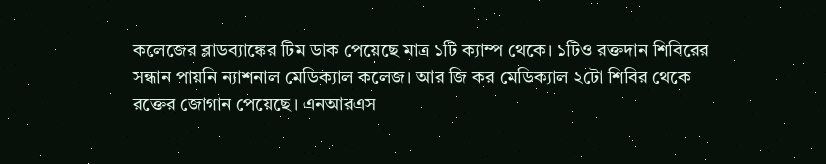কলেজের ব্লাডব্যাঙ্কের টিম ডাক পেয়েছে মাত্র ১টি ক্যাম্প থেকে। ১টিও রক্তদান শিবিরের সন্ধান পায়নি ন্যাশনাল মেডিক্যাল কলেজ। আর জি কর মেডিক্যাল ২টো শিবির থেকে রক্তের জোগান পেয়েছে। এনআরএস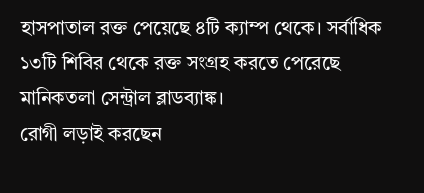হাসপাতাল রক্ত পেয়েছে ৪টি ক্যাম্প থেকে। সর্বাধিক ১৩টি শিবির থেকে রক্ত সংগ্রহ করতে পেরেছে মানিকতলা সেন্ট্রাল ব্লাডব্যাঙ্ক।
রোগী লড়াই করছেন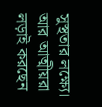সুস্থতার লক্ষ্যে। আর আত্মীয়রা লড়াই করছেন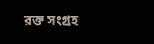রক্ত সংগ্রহ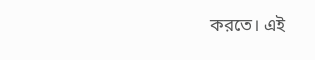করতে। এই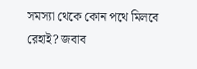সমস্যা থেকে কোন পথে মিলবে রেহাই? জবাব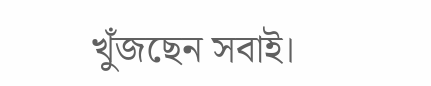খুঁজছেন সবাই।